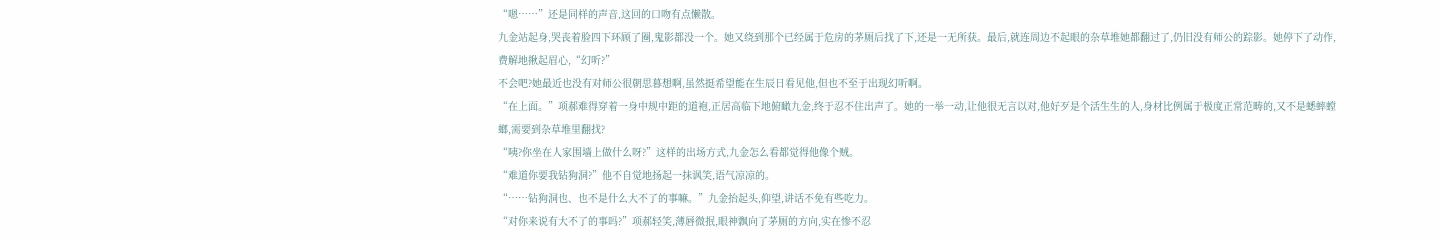“嗯……”还是同样的声音,这回的口吻有点懒散。
九金站起身,哭丧着脸四下环顾了圈,鬼影都没一个。她又绕到那个已经属于危房的茅厕后找了下,还是一无所获。最后,就连周边不起眼的杂草堆她都翻过了,仍旧没有师公的踪影。她停下了动作,费解地揪起眉心,“幻听?”
不会吧?她最近也没有对师公很朝思暮想啊,虽然挺希望能在生辰日看见他,但也不至于出现幻听啊。
“在上面。”项郝难得穿着一身中规中距的道袍,正居高临下地俯瞰九金,终于忍不住出声了。她的一举一动,让他很无言以对,他好歹是个活生生的人,身材比例属于极度正常范畴的,又不是蟋蟀螳螂,需要到杂草堆里翻找?
“咦?你坐在人家围墙上做什么呀?”这样的出场方式,九金怎么看都觉得他像个贼。
“难道你要我钻狗洞?”他不自觉地扬起一抹讽笑,语气凉凉的。
“……钻狗洞也、也不是什么大不了的事嘛。”九金抬起头,仰望,讲话不免有些吃力。
“对你来说有大不了的事吗?”项郝轻笑,薄唇微抿,眼神飘向了茅厕的方向,实在惨不忍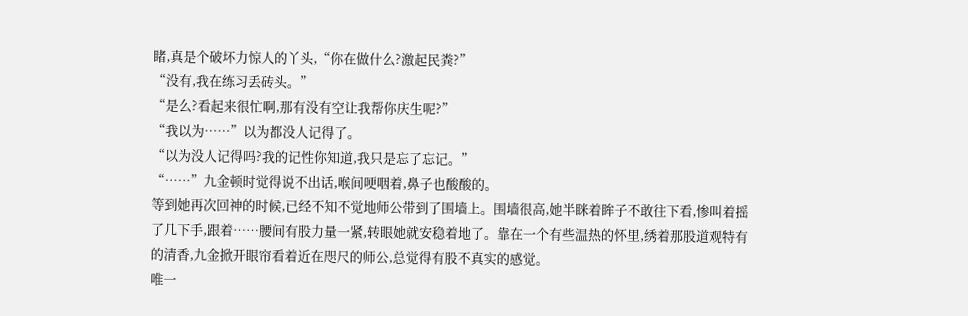睹,真是个破坏力惊人的丫头,“你在做什么?激起民粪?”
“没有,我在练习丢砖头。”
“是么?看起来很忙啊,那有没有空让我帮你庆生呢?”
“我以为……”以为都没人记得了。
“以为没人记得吗?我的记性你知道,我只是忘了忘记。”
“……”九金顿时觉得说不出话,喉间哽咽着,鼻子也酸酸的。
等到她再次回神的时候,已经不知不觉地师公带到了围墙上。围墙很高,她半眯着眸子不敢往下看,惨叫着摇了几下手,跟着……腰间有股力量一紧,转眼她就安稳着地了。靠在一个有些温热的怀里,绣着那股道观特有的清香,九金掀开眼帘看着近在咫尺的师公,总觉得有股不真实的感觉。
唯一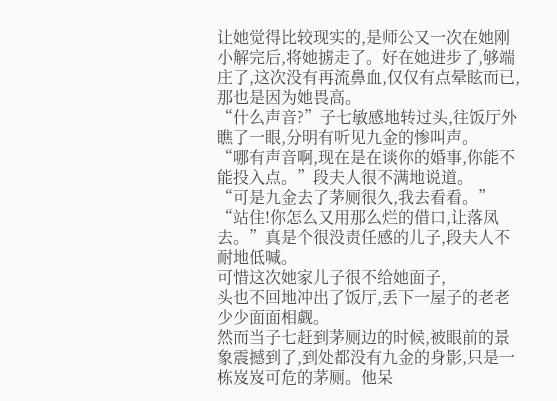让她觉得比较现实的,是师公又一次在她刚小解完后,将她掳走了。好在她进步了,够端庄了,这次没有再流鼻血,仅仅有点晕眩而已,那也是因为她畏高。
“什么声音?”子七敏感地转过头,往饭厅外瞧了一眼,分明有听见九金的惨叫声。
“哪有声音啊,现在是在谈你的婚事,你能不能投入点。”段夫人很不满地说道。
“可是九金去了茅厕很久,我去看看。”
“站住!你怎么又用那么烂的借口,让落凤去。”真是个很没责任感的儿子,段夫人不耐地低喊。
可惜这次她家儿子很不给她面子,
头也不回地冲出了饭厅,丢下一屋子的老老少少面面相觑。
然而当子七赶到茅厕边的时候,被眼前的景象震撼到了,到处都没有九金的身影,只是一栋岌岌可危的茅厕。他呆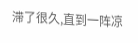滞了很久,直到一阵凉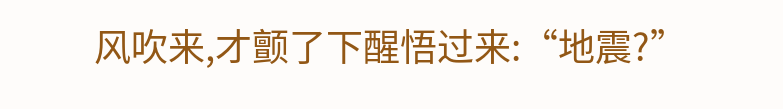风吹来,才颤了下醒悟过来:“地震?”